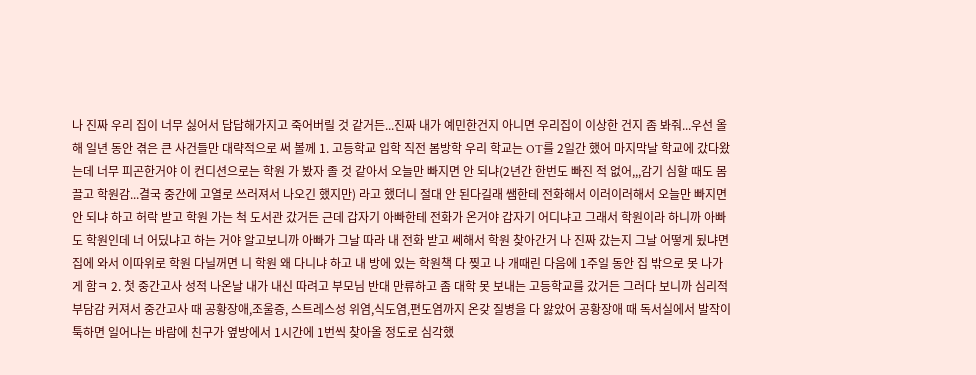나 진짜 우리 집이 너무 싫어서 답답해가지고 죽어버릴 것 같거든...진짜 내가 예민한건지 아니면 우리집이 이상한 건지 좀 봐줘...우선 올해 일년 동안 겪은 큰 사건들만 대략적으로 써 볼께 1. 고등학교 입학 직전 봄방학 우리 학교는 OT를 2일간 했어 마지막날 학교에 갔다왔는데 너무 피곤한거야 이 컨디션으로는 학원 가 봤자 졸 것 같아서 오늘만 빠지면 안 되냐(2년간 한번도 빠진 적 없어,,,감기 심할 때도 몸 끌고 학원감...결국 중간에 고열로 쓰러져서 나오긴 했지만) 라고 했더니 절대 안 된다길래 쌤한테 전화해서 이러이러해서 오늘만 빠지면 안 되냐 하고 허락 받고 학원 가는 척 도서관 갔거든 근데 갑자기 아빠한테 전화가 온거야 갑자기 어디냐고 그래서 학원이라 하니까 아빠도 학원인데 너 어딨냐고 하는 거야 알고보니까 아빠가 그날 따라 내 전화 받고 쎄해서 학원 찾아간거 나 진짜 갔는지 그날 어떻게 됬냐면 집에 와서 이따위로 학원 다닐꺼면 니 학원 왜 다니냐 하고 내 방에 있는 학원책 다 찢고 나 개때린 다음에 1주일 동안 집 밖으로 못 나가게 함ㅋ 2. 첫 중간고사 성적 나온날 내가 내신 따려고 부모님 반대 만류하고 좀 대학 못 보내는 고등학교를 갔거든 그러다 보니까 심리적 부담감 커져서 중간고사 때 공황장애,조울증, 스트레스성 위염,식도염,편도염까지 온갖 질병을 다 앓았어 공황장애 때 독서실에서 발작이 툭하면 일어나는 바람에 친구가 옆방에서 1시간에 1번씩 찾아올 정도로 심각했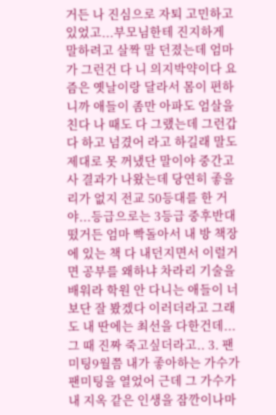거든 나 진심으로 자퇴 고민하고 있었고...부모님한테 진지하게 말하려고 살짝 말 던졌는데 엄마가 그런건 다 니 의지박약이다 요즘은 옛날이랑 달라서 몸이 편하니까 애들이 좀만 아파도 엄살을 친다 나 때도 다 그랬는데 그런갑다 하고 넘겼어 라고 하길래 말도 제대로 못 꺼냈단 말이야 중간고사 결과가 나왔는데 당연히 좋을리가 없지 전교 50등대를 한 거야...등급으로는 3등급 중후반대 떴거든 엄마 빡돌아서 내 방 책장에 있는 책 다 내던지면서 이럴거면 공부를 왜하냐 차라리 기술을 배워라 학원 안 다니는 애들이 너보단 잘 봤겠다 이러더라고 그래도 내 딴에는 최선을 다한건데... 그 때 진짜 죽고싶더라고.. 3. 팬미팅9월쯤 내가 좋아하는 가수가 팬미팅을 열었어 근데 그 가수가 내 지옥 같은 인생을 잠깐이나마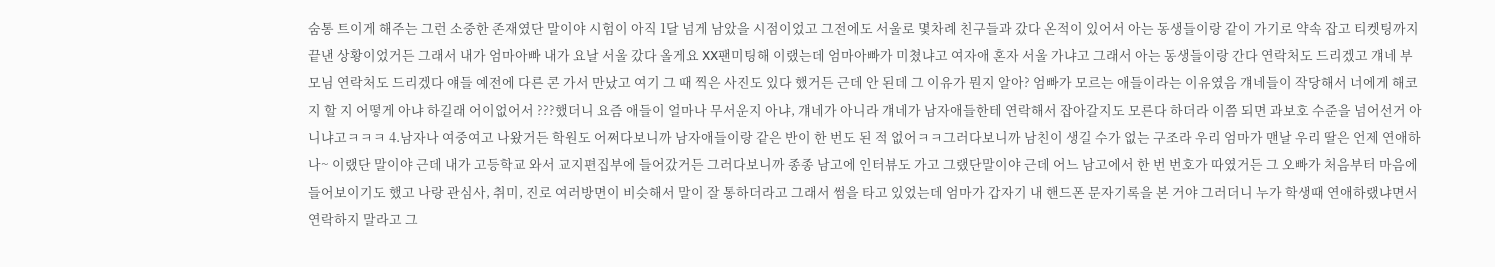숨통 트이게 해주는 그런 소중한 존재였단 말이야 시험이 아직 1달 넘게 남았을 시점이었고 그전에도 서울로 몇차례 친구들과 갔다 온적이 있어서 아는 동생들이랑 같이 가기로 약속 잡고 티켓팅까지 끝낸 상황이었거든 그래서 내가 엄마아빠 내가 요날 서울 갔다 올게요 XX팬미팅해 이랬는데 엄마아빠가 미쳤냐고 여자애 혼자 서울 가냐고 그래서 아는 동생들이랑 간다 연락처도 드리겠고 걔네 부모님 연락처도 드리겠다 얘들 예전에 다른 콘 가서 만났고 여기 그 때 찍은 사진도 있다 했거든 근데 안 된데 그 이유가 뭔지 알아? 엄빠가 모르는 애들이라는 이유였음 걔네들이 작당해서 너에게 해코지 할 지 어떻게 아냐 하길래 어이없어서 ???했더니 요즘 애들이 얼마나 무서운지 아냐, 걔네가 아니라 걔네가 남자애들한테 연락해서 잡아갈지도 모른다 하더라 이쯤 되면 과보호 수준을 넘어선거 아니냐고ㅋㅋㅋ 4.남자나 여중여고 나왔거든 학원도 어쩌다보니까 남자애들이랑 같은 반이 한 번도 된 적 없어ㅋㅋ그러다보니까 남친이 생길 수가 없는 구조라 우리 엄마가 맨날 우리 딸은 언제 연애하나~ 이랬단 말이야 근데 내가 고등학교 와서 교지편집부에 들어갔거든 그러다보니까 종종 남고에 인터뷰도 가고 그랬단말이야 근데 어느 남고에서 한 번 번호가 따였거든 그 오빠가 처음부터 마음에 들어보이기도 했고 나랑 관심사, 취미, 진로 여러방면이 비슷해서 말이 잘 통하더라고 그래서 썸을 타고 있었는데 엄마가 갑자기 내 핸드폰 문자기록을 본 거야 그러더니 누가 학생때 연애하랬냐면서 연락하지 말라고 그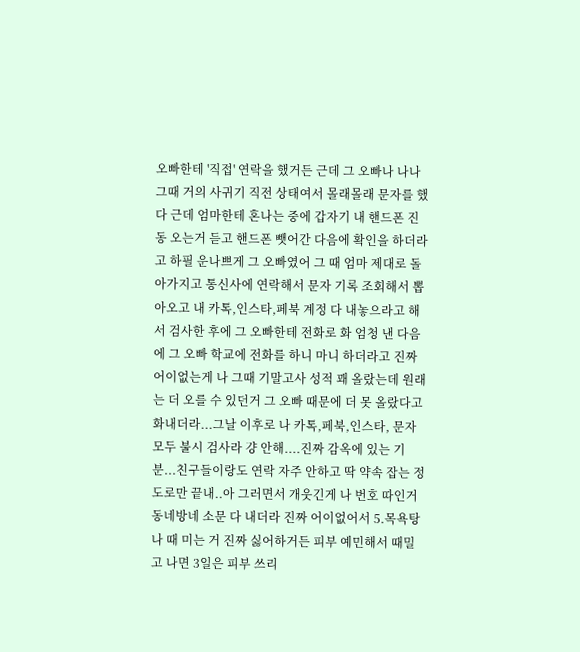오빠한테 '직접' 연락을 했거든 근데 그 오빠나 나나 그때 거의 사귀기 직전 상태여서 몰래몰래 문자를 했다 근데 엄마한테 혼나는 중에 갑자기 내 핸드폰 진동 오는거 듣고 핸드폰 뺏어간 다음에 확인을 하더라고 하필 운나쁘게 그 오빠였어 그 때 엄마 제대로 돌아가지고 통신사에 연락해서 문자 기록 조회해서 뽑아오고 내 카톡,인스타,페북 계정 다 내놓으라고 해서 검사한 후에 그 오빠한테 전화로 화 엄청 낸 다음에 그 오빠 학교에 전화를 하니 마니 하더라고 진짜 어이없는게 나 그때 기말고사 성적 꽤 올랐는데 원래는 더 오를 수 있던거 그 오빠 때문에 더 못 올랐다고 화내더라...그날 이후로 나 카톡,페북,인스타, 문자 모두 불시 검사라 걍 안해....진짜 감옥에 있는 기분...친구들이랑도 연락 자주 안하고 딱 약속 잡는 정도로만 끝내..아 그러면서 개웃긴게 나 번호 따인거 동네방네 소문 다 내더라 진짜 어이없어서 5.목욕탕나 때 미는 거 진짜 싫어하거든 피부 예민해서 때밀고 나면 3일은 피부 쓰리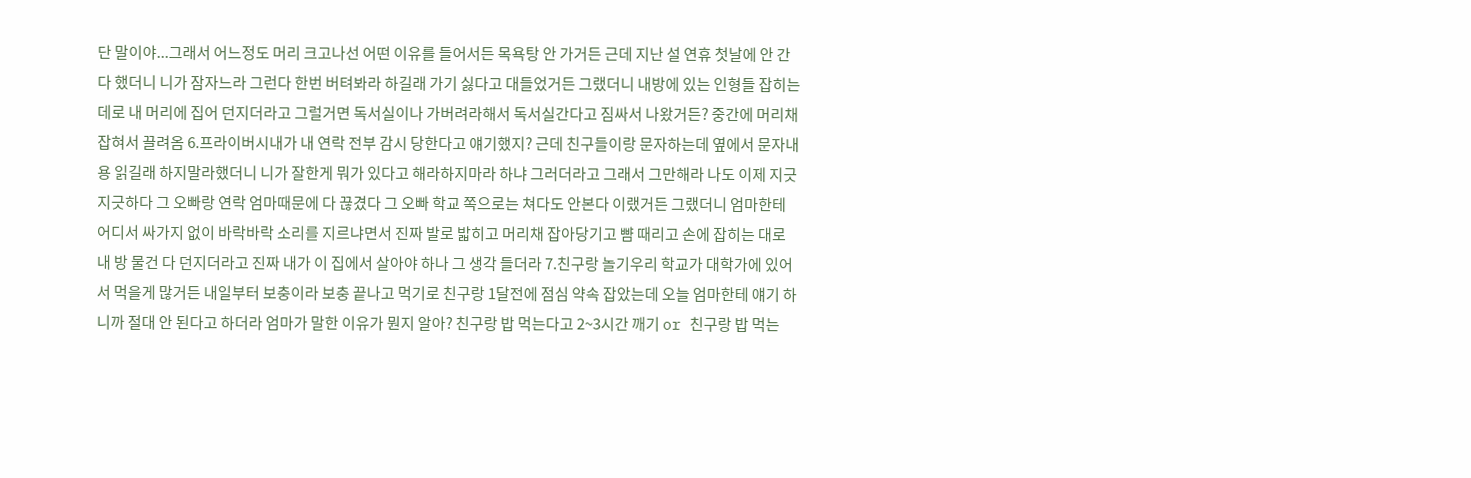단 말이야...그래서 어느정도 머리 크고나선 어떤 이유를 들어서든 목욕탕 안 가거든 근데 지난 설 연휴 첫날에 안 간다 했더니 니가 잠자느라 그런다 한번 버텨봐라 하길래 가기 싫다고 대들었거든 그랬더니 내방에 있는 인형들 잡히는데로 내 머리에 집어 던지더라고 그럴거면 독서실이나 가버려라해서 독서실간다고 짐싸서 나왔거든? 중간에 머리채 잡혀서 끌려옴 6.프라이버시내가 내 연락 전부 감시 당한다고 얘기했지? 근데 친구들이랑 문자하는데 옆에서 문자내용 읽길래 하지말라했더니 니가 잘한게 뭐가 있다고 해라하지마라 하냐 그러더라고 그래서 그만해라 나도 이제 지긋지긋하다 그 오빠랑 연락 엄마때문에 다 끊겼다 그 오빠 학교 쪽으로는 쳐다도 안본다 이랬거든 그랬더니 엄마한테 어디서 싸가지 없이 바락바락 소리를 지르냐면서 진짜 발로 밟히고 머리채 잡아당기고 뺨 때리고 손에 잡히는 대로 내 방 물건 다 던지더라고 진짜 내가 이 집에서 살아야 하나 그 생각 들더라 7.친구랑 놀기우리 학교가 대학가에 있어서 먹을게 많거든 내일부터 보충이라 보충 끝나고 먹기로 친구랑 1달전에 점심 약속 잡았는데 오늘 엄마한테 얘기 하니까 절대 안 된다고 하더라 엄마가 말한 이유가 뭔지 알아? 친구랑 밥 먹는다고 2~3시간 깨기 or 친구랑 밥 먹는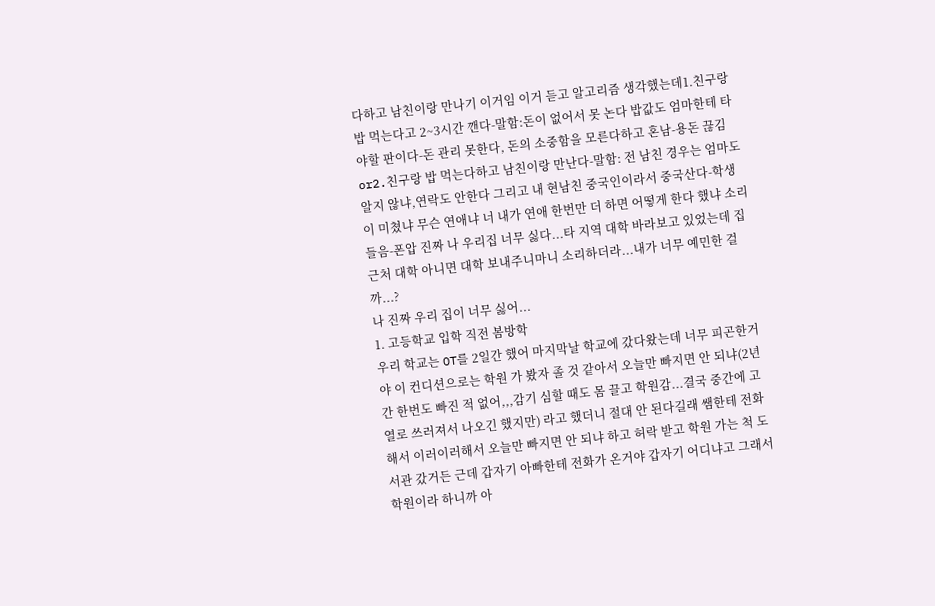다하고 남친이랑 만나기 이거임 이거 듣고 알고리즘 생각했는데1.친구랑 밥 먹는다고 2~3시간 깬다-말함:돈이 없어서 못 논다 밥값도 엄마한테 타야할 판이다-돈 관리 못한다, 돈의 소중함을 모른다하고 혼남-용돈 끊김or2.친구랑 밥 먹는다하고 남친이랑 만난다-말함: 전 남친 경우는 엄마도 알지 않냐,연락도 안한다 그리고 내 현남친 중국인이라서 중국산다-학생이 미쳤냐 무슨 연애냐 너 내가 연애 한번만 더 하면 어떻게 한다 했냐 소리들음-폰압 진짜 나 우리집 너무 싫다...타 지역 대학 바라보고 있었는데 집근처 대학 아니면 대학 보내주니마니 소리하더라...내가 너무 예민한 걸까...?
나 진짜 우리 집이 너무 싫어...
1. 고등학교 입학 직전 봄방학
우리 학교는 OT를 2일간 했어 마지막날 학교에 갔다왔는데 너무 피곤한거야 이 컨디션으로는 학원 가 봤자 졸 것 같아서 오늘만 빠지면 안 되냐(2년간 한번도 빠진 적 없어,,,감기 심할 때도 몸 끌고 학원감...결국 중간에 고열로 쓰러져서 나오긴 했지만) 라고 했더니 절대 안 된다길래 쌤한테 전화해서 이러이러해서 오늘만 빠지면 안 되냐 하고 허락 받고 학원 가는 척 도서관 갔거든 근데 갑자기 아빠한테 전화가 온거야 갑자기 어디냐고 그래서 학원이라 하니까 아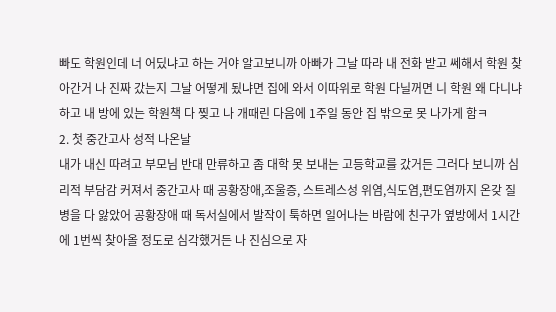빠도 학원인데 너 어딨냐고 하는 거야 알고보니까 아빠가 그날 따라 내 전화 받고 쎄해서 학원 찾아간거 나 진짜 갔는지 그날 어떻게 됬냐면 집에 와서 이따위로 학원 다닐꺼면 니 학원 왜 다니냐 하고 내 방에 있는 학원책 다 찢고 나 개때린 다음에 1주일 동안 집 밖으로 못 나가게 함ㅋ
2. 첫 중간고사 성적 나온날
내가 내신 따려고 부모님 반대 만류하고 좀 대학 못 보내는 고등학교를 갔거든 그러다 보니까 심리적 부담감 커져서 중간고사 때 공황장애,조울증, 스트레스성 위염,식도염,편도염까지 온갖 질병을 다 앓았어 공황장애 때 독서실에서 발작이 툭하면 일어나는 바람에 친구가 옆방에서 1시간에 1번씩 찾아올 정도로 심각했거든 나 진심으로 자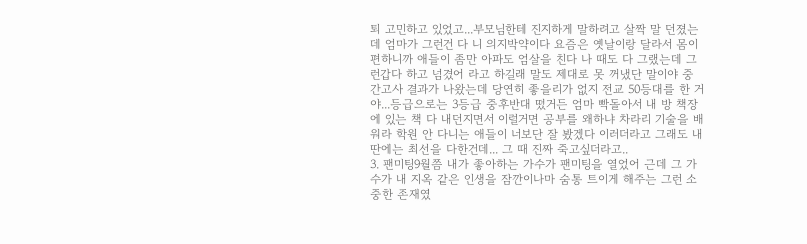퇴 고민하고 있었고...부모님한테 진지하게 말하려고 살짝 말 던졌는데 엄마가 그런건 다 니 의지박약이다 요즘은 옛날이랑 달라서 몸이 편하니까 애들이 좀만 아파도 엄살을 친다 나 때도 다 그랬는데 그런갑다 하고 넘겼어 라고 하길래 말도 제대로 못 꺼냈단 말이야 중간고사 결과가 나왔는데 당연히 좋을리가 없지 전교 50등대를 한 거야...등급으로는 3등급 중후반대 떴거든 엄마 빡돌아서 내 방 책장에 있는 책 다 내던지면서 이럴거면 공부를 왜하냐 차라리 기술을 배워라 학원 안 다니는 애들이 너보단 잘 봤겠다 이러더라고 그래도 내 딴에는 최선을 다한건데... 그 때 진짜 죽고싶더라고..
3. 팬미팅9월쯤 내가 좋아하는 가수가 팬미팅을 열었어 근데 그 가수가 내 지옥 같은 인생을 잠깐이나마 숨통 트이게 해주는 그런 소중한 존재였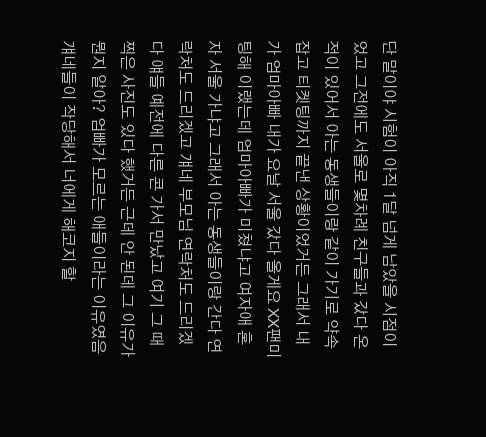단 말이야 시험이 아직 1달 넘게 남았을 시점이었고 그전에도 서울로 몇차례 친구들과 갔다 온적이 있어서 아는 동생들이랑 같이 가기로 약속 잡고 티켓팅까지 끝낸 상황이었거든 그래서 내가 엄마아빠 내가 요날 서울 갔다 올게요 XX팬미팅해 이랬는데 엄마아빠가 미쳤냐고 여자애 혼자 서울 가냐고 그래서 아는 동생들이랑 간다 연락처도 드리겠고 걔네 부모님 연락처도 드리겠다 얘들 예전에 다른 콘 가서 만났고 여기 그 때 찍은 사진도 있다 했거든 근데 안 된데 그 이유가 뭔지 알아? 엄빠가 모르는 애들이라는 이유였음 걔네들이 작당해서 너에게 해코지 할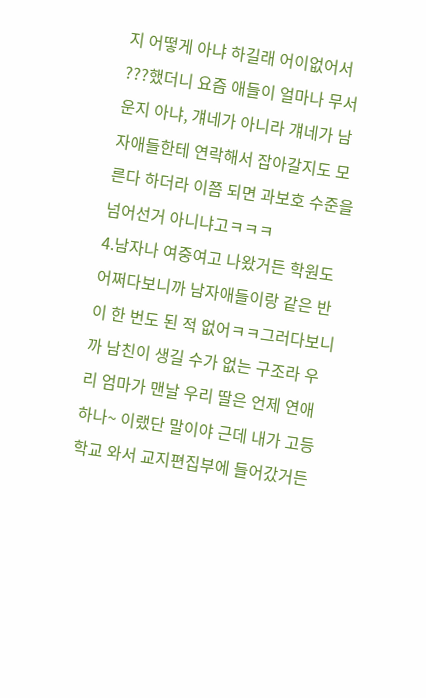지 어떻게 아냐 하길래 어이없어서 ???했더니 요즘 애들이 얼마나 무서운지 아냐, 걔네가 아니라 걔네가 남자애들한테 연락해서 잡아갈지도 모른다 하더라 이쯤 되면 과보호 수준을 넘어선거 아니냐고ㅋㅋㅋ
4.남자나 여중여고 나왔거든 학원도 어쩌다보니까 남자애들이랑 같은 반이 한 번도 된 적 없어ㅋㅋ그러다보니까 남친이 생길 수가 없는 구조라 우리 엄마가 맨날 우리 딸은 언제 연애하나~ 이랬단 말이야 근데 내가 고등학교 와서 교지편집부에 들어갔거든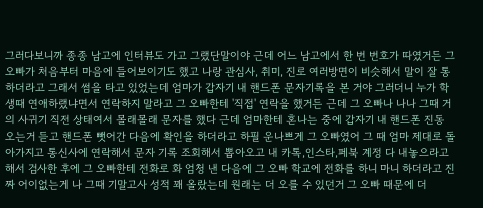그러다보니까 종종 남고에 인터뷰도 가고 그랬단말이야 근데 어느 남고에서 한 번 번호가 따였거든 그 오빠가 처음부터 마음에 들어보이기도 했고 나랑 관심사, 취미, 진로 여러방면이 비슷해서 말이 잘 통하더라고 그래서 썸을 타고 있었는데 엄마가 갑자기 내 핸드폰 문자기록을 본 거야 그러더니 누가 학생때 연애하랬냐면서 연락하지 말라고 그 오빠한테 '직접' 연락을 했거든 근데 그 오빠나 나나 그때 거의 사귀기 직전 상태여서 몰래몰래 문자를 했다 근데 엄마한테 혼나는 중에 갑자기 내 핸드폰 진동 오는거 듣고 핸드폰 뺏어간 다음에 확인을 하더라고 하필 운나쁘게 그 오빠였어 그 때 엄마 제대로 돌아가지고 통신사에 연락해서 문자 기록 조회해서 뽑아오고 내 카톡,인스타,페북 계정 다 내놓으라고 해서 검사한 후에 그 오빠한테 전화로 화 엄청 낸 다음에 그 오빠 학교에 전화를 하니 마니 하더라고 진짜 어이없는게 나 그때 기말고사 성적 꽤 올랐는데 원래는 더 오를 수 있던거 그 오빠 때문에 더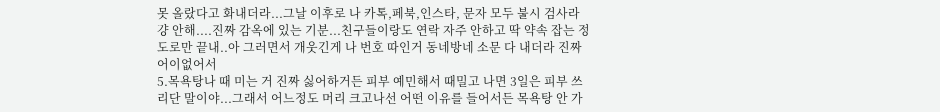못 올랐다고 화내더라...그날 이후로 나 카톡,페북,인스타, 문자 모두 불시 검사라 걍 안해....진짜 감옥에 있는 기분...친구들이랑도 연락 자주 안하고 딱 약속 잡는 정도로만 끝내..아 그러면서 개웃긴게 나 번호 따인거 동네방네 소문 다 내더라 진짜 어이없어서
5.목욕탕나 때 미는 거 진짜 싫어하거든 피부 예민해서 때밀고 나면 3일은 피부 쓰리단 말이야...그래서 어느정도 머리 크고나선 어떤 이유를 들어서든 목욕탕 안 가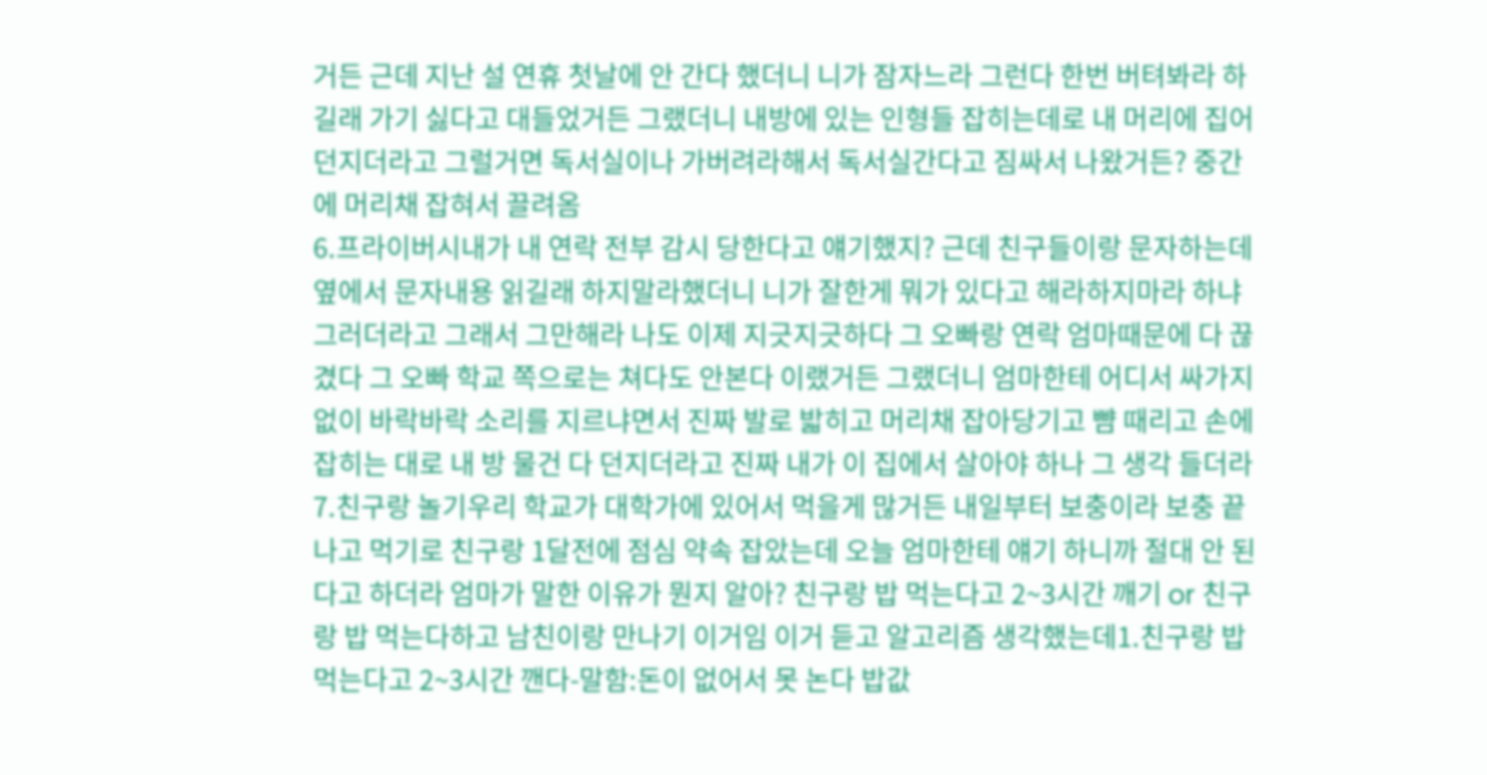거든 근데 지난 설 연휴 첫날에 안 간다 했더니 니가 잠자느라 그런다 한번 버텨봐라 하길래 가기 싫다고 대들었거든 그랬더니 내방에 있는 인형들 잡히는데로 내 머리에 집어 던지더라고 그럴거면 독서실이나 가버려라해서 독서실간다고 짐싸서 나왔거든? 중간에 머리채 잡혀서 끌려옴
6.프라이버시내가 내 연락 전부 감시 당한다고 얘기했지? 근데 친구들이랑 문자하는데 옆에서 문자내용 읽길래 하지말라했더니 니가 잘한게 뭐가 있다고 해라하지마라 하냐 그러더라고 그래서 그만해라 나도 이제 지긋지긋하다 그 오빠랑 연락 엄마때문에 다 끊겼다 그 오빠 학교 쪽으로는 쳐다도 안본다 이랬거든 그랬더니 엄마한테 어디서 싸가지 없이 바락바락 소리를 지르냐면서 진짜 발로 밟히고 머리채 잡아당기고 뺨 때리고 손에 잡히는 대로 내 방 물건 다 던지더라고 진짜 내가 이 집에서 살아야 하나 그 생각 들더라
7.친구랑 놀기우리 학교가 대학가에 있어서 먹을게 많거든 내일부터 보충이라 보충 끝나고 먹기로 친구랑 1달전에 점심 약속 잡았는데 오늘 엄마한테 얘기 하니까 절대 안 된다고 하더라 엄마가 말한 이유가 뭔지 알아? 친구랑 밥 먹는다고 2~3시간 깨기 or 친구랑 밥 먹는다하고 남친이랑 만나기 이거임 이거 듣고 알고리즘 생각했는데1.친구랑 밥 먹는다고 2~3시간 깬다-말함:돈이 없어서 못 논다 밥값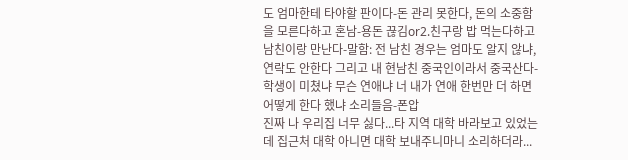도 엄마한테 타야할 판이다-돈 관리 못한다, 돈의 소중함을 모른다하고 혼남-용돈 끊김or2.친구랑 밥 먹는다하고 남친이랑 만난다-말함: 전 남친 경우는 엄마도 알지 않냐,연락도 안한다 그리고 내 현남친 중국인이라서 중국산다-학생이 미쳤냐 무슨 연애냐 너 내가 연애 한번만 더 하면 어떻게 한다 했냐 소리들음-폰압
진짜 나 우리집 너무 싫다...타 지역 대학 바라보고 있었는데 집근처 대학 아니면 대학 보내주니마니 소리하더라...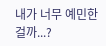내가 너무 예민한 걸까...?